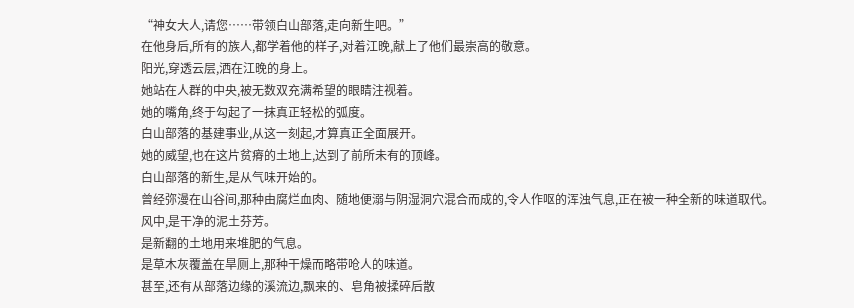“神女大人,请您……带领白山部落,走向新生吧。”
在他身后,所有的族人,都学着他的样子,对着江晚,献上了他们最崇高的敬意。
阳光,穿透云层,洒在江晚的身上。
她站在人群的中央,被无数双充满希望的眼睛注视着。
她的嘴角,终于勾起了一抹真正轻松的弧度。
白山部落的基建事业,从这一刻起,才算真正全面展开。
她的威望,也在这片贫瘠的土地上,达到了前所未有的顶峰。
白山部落的新生,是从气味开始的。
曾经弥漫在山谷间,那种由腐烂血肉、随地便溺与阴湿洞穴混合而成的,令人作呕的浑浊气息,正在被一种全新的味道取代。
风中,是干净的泥土芬芳。
是新翻的土地用来堆肥的气息。
是草木灰覆盖在旱厕上,那种干燥而略带呛人的味道。
甚至,还有从部落边缘的溪流边,飘来的、皂角被揉碎后散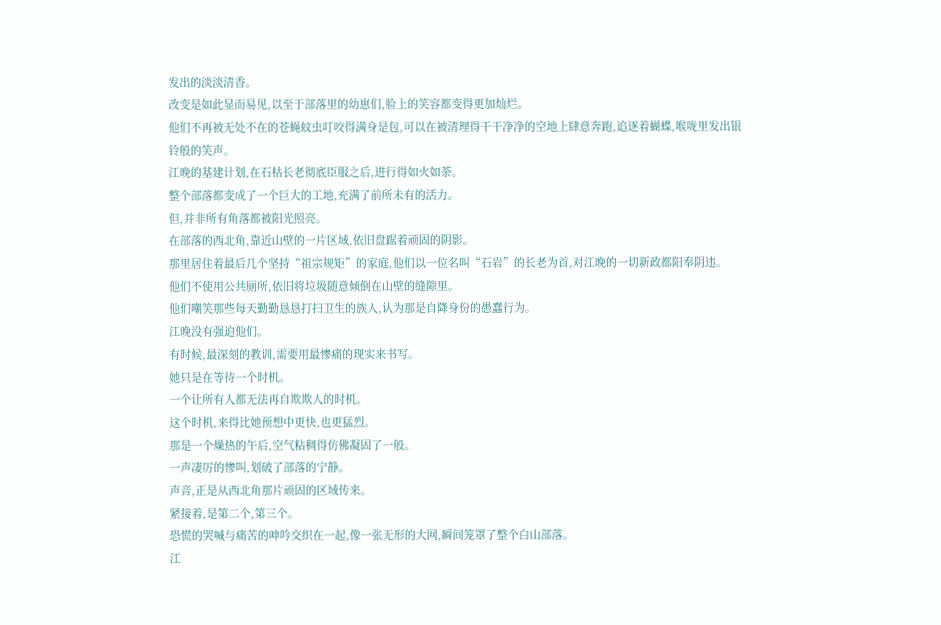发出的淡淡清香。
改变是如此显而易见,以至于部落里的幼崽们,脸上的笑容都变得更加灿烂。
他们不再被无处不在的苍蝇蚊虫叮咬得满身是包,可以在被清理得干干净净的空地上肆意奔跑,追逐着蝴蝶,喉咙里发出银铃般的笑声。
江晚的基建计划,在石枯长老彻底臣服之后,进行得如火如荼。
整个部落都变成了一个巨大的工地,充满了前所未有的活力。
但,并非所有角落都被阳光照亮。
在部落的西北角,靠近山壁的一片区域,依旧盘踞着顽固的阴影。
那里居住着最后几个坚持“祖宗规矩”的家庭,他们以一位名叫“石岩”的长老为首,对江晚的一切新政都阳奉阴违。
他们不使用公共厕所,依旧将垃圾随意倾倒在山壁的缝隙里。
他们嘲笑那些每天勤勤恳恳打扫卫生的族人,认为那是自降身份的愚蠢行为。
江晚没有强迫他们。
有时候,最深刻的教训,需要用最惨痛的现实来书写。
她只是在等待一个时机。
一个让所有人都无法再自欺欺人的时机。
这个时机,来得比她预想中更快,也更猛烈。
那是一个燥热的午后,空气粘稠得仿佛凝固了一般。
一声凄厉的惨叫,划破了部落的宁静。
声音,正是从西北角那片顽固的区域传来。
紧接着,是第二个,第三个。
恐慌的哭喊与痛苦的呻吟交织在一起,像一张无形的大网,瞬间笼罩了整个白山部落。
江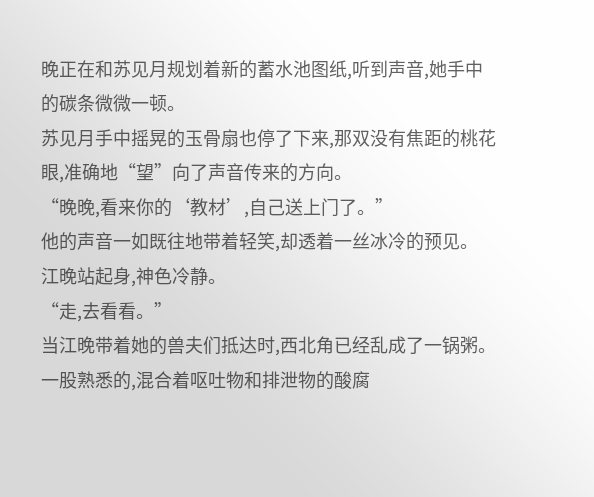晚正在和苏见月规划着新的蓄水池图纸,听到声音,她手中的碳条微微一顿。
苏见月手中摇晃的玉骨扇也停了下来,那双没有焦距的桃花眼,准确地“望”向了声音传来的方向。
“晚晚,看来你的‘教材’,自己送上门了。”
他的声音一如既往地带着轻笑,却透着一丝冰冷的预见。
江晚站起身,神色冷静。
“走,去看看。”
当江晚带着她的兽夫们抵达时,西北角已经乱成了一锅粥。
一股熟悉的,混合着呕吐物和排泄物的酸腐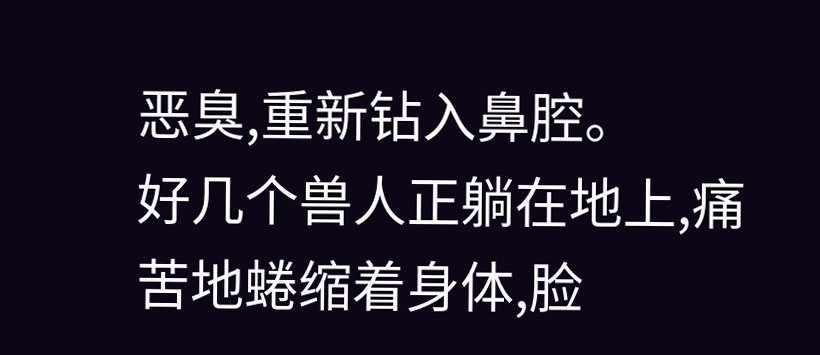恶臭,重新钻入鼻腔。
好几个兽人正躺在地上,痛苦地蜷缩着身体,脸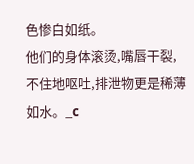色惨白如纸。
他们的身体滚烫,嘴唇干裂,不住地呕吐,排泄物更是稀薄如水。_c